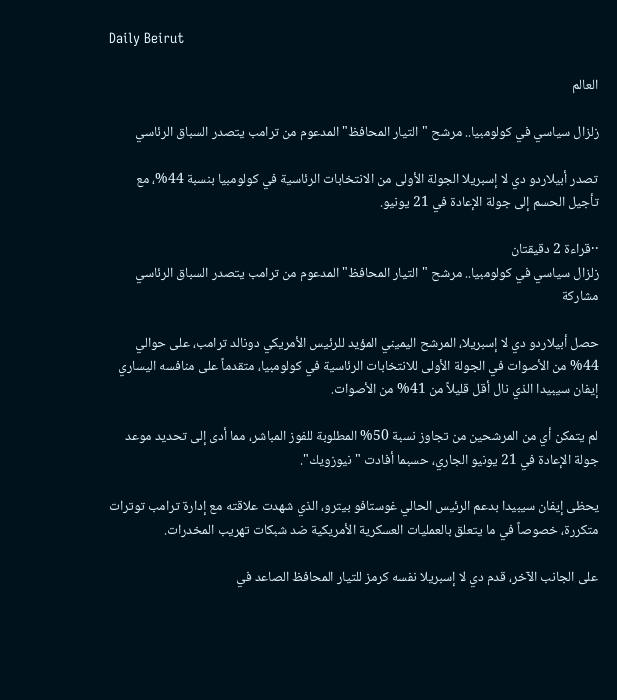Daily Beirut

العالم

زلزال سياسي في كولومبيا.. مرشح "التيار المحافظ" المدعوم من ترامب يتصدر السباق الرئاسي

تصدر أبيلاردو دي لا إسبريلا الجولة الأولى من الانتخابات الرئاسية في كولومبيا بنسبة 44%، مع تأجيل الحسم إلى جولة الإعادة في 21 يونيو.

··قراءة 2 دقيقتان
زلزال سياسي في كولومبيا.. مرشح "التيار المحافظ" المدعوم من ترامب يتصدر السباق الرئاسي
مشاركة

حصل أبيلاردو دي لا إسبريلا، المرشح اليميني المؤيد للرئيس الأمريكي دونالد ترامب، على حوالي 44% من الأصوات في الجولة الأولى للانتخابات الرئاسية في كولومبيا، متقدماً على منافسه اليساري إيفان سيبيدا الذي نال أقل قليلاً من 41% من الأصوات.

لم يتمكن أي من المرشحين من تجاوز نسبة 50% المطلوبة للفوز المباشر، مما أدى إلى تحديد موعد جولة الإعادة في 21 يونيو الجاري، حسبما أفادت "نيوزويك".

يحظى إيفان سيبيدا بدعم الرئيس الحالي غوستافو بيترو، الذي شهدت علاقته مع إدارة ترامب توترات متكررة، خصوصاً في ما يتعلق بالعمليات العسكرية الأمريكية ضد شبكات تهريب المخدرات.

على الجانب الآخر، قدم دي لا إسبريلا نفسه كرمز للتيار المحافظ الصاعد في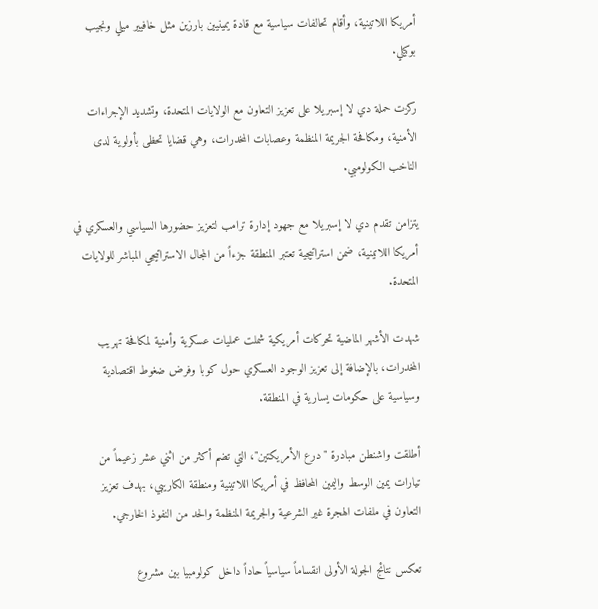أمريكا اللاتينية، وأقام تحالفات سياسية مع قادة يمينيين بارزين مثل خافيير ميلي ونجيب بوكيلي.

ركزت حملة دي لا إسبريلا على تعزيز التعاون مع الولايات المتحدة، وتشديد الإجراءات الأمنية، ومكافحة الجريمة المنظمة وعصابات المخدرات، وهي قضايا تحظى بأولوية لدى الناخب الكولومبي.

يتزامن تقدم دي لا إسبريلا مع جهود إدارة ترامب لتعزيز حضورها السياسي والعسكري في أمريكا اللاتينية، ضمن استراتيجية تعتبر المنطقة جزءاً من المجال الاستراتيجي المباشر للولايات المتحدة.

شهدت الأشهر الماضية تحركات أمريكية شملت عمليات عسكرية وأمنية لمكافحة تهريب المخدرات، بالإضافة إلى تعزيز الوجود العسكري حول كوبا وفرض ضغوط اقتصادية وسياسية على حكومات يسارية في المنطقة.

أطلقت واشنطن مبادرة "درع الأمريكتين"، التي تضم أكثر من اثني عشر زعيماً من تيارات يمين الوسط واليمين المحافظ في أمريكا اللاتينية ومنطقة الكاريبي، بهدف تعزيز التعاون في ملفات الهجرة غير الشرعية والجريمة المنظمة والحد من النفوذ الخارجي.

تعكس نتائج الجولة الأولى انقساماً سياسياً حاداً داخل كولومبيا بين مشروع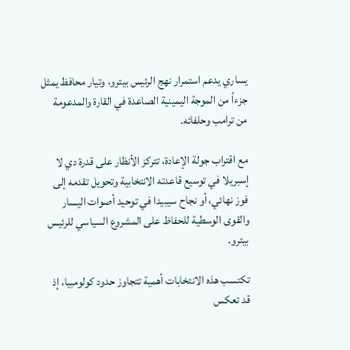يساري يدعم استمرار نهج الرئيس بيترو، وتيار محافظ يمثل جزءاً من الموجة اليمينية الصاعدة في القارة والمدعومة من ترامب وحلفائه.

مع اقتراب جولة الإعادة، تتركز الأنظار على قدرة دي لا إسبريلا في توسيع قاعدته الانتخابية وتحويل تقدمه إلى فوز نهائي، أو نجاح سيبيدا في توحيد أصوات اليسار والقوى الوسطية للحفاظ على المشروع السياسي للرئيس بيترو.

تكتسب هذه الانتخابات أهمية تتجاوز حدود كولومبيا، إذ قد تعكس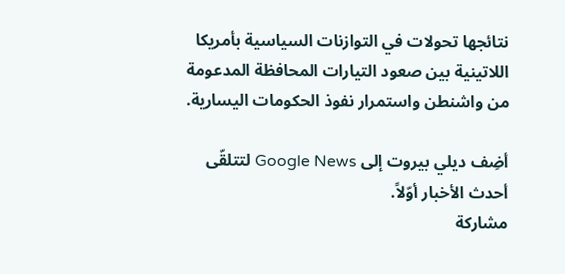نتائجها تحولات في التوازنات السياسية بأمريكا اللاتينية بين صعود التيارات المحافظة المدعومة من واشنطن واستمرار نفوذ الحكومات اليسارية.

أضِف ديلي بيروت إلى Google News لتتلقّى أحدث الأخبار أوّلاً.
مشاركة